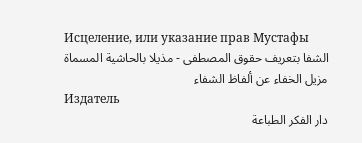Исцеление, или указание прав Мустафы
الشفا بتعريف حقوق المصطفى - مذيلا بالحاشية المسماة مزيل الخفاء عن ألفاظ الشفاء
Издатель
دار الفكر الطباعة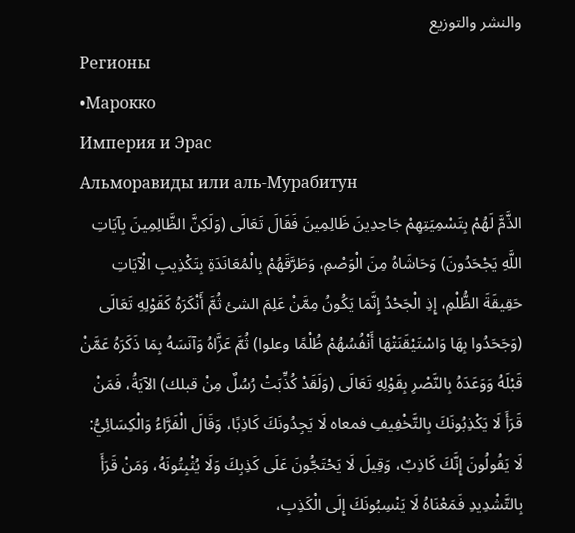والنشر والتوزيع
Регионы
•Марокко
Империя и Эрас
Альморавиды или аль-Мурабитун
الذَّمَّ لَهُمْ بِتَسْمِيَتِهِمْ جَاحِدِينَ ظَالِمِينَ فَقَالَ تَعَالَى (وَلَكِنَّ الظَّالِمِينَ بِآيَاتِ اللَّهِ يَجْحَدُونَ) وَحَاشَاهُ مِنَ الْوَصْمِ، وَطَرَّقَهُمْ بِالْمُعَانَدَةِ بِتَكْذِيبِ الْآيَاتِ حَقِيقَةَ الظُّلْمِ، إِذِ الْجَحْدُ إِنَّمَا يَكُونُ مِمَّنْ عَلِمَ الشئ ثُمَّ أَنْكَرَهُ كَقَوْلِهِ تَعَالَى (وَجَحَدُوا بِهَا وَاسْتَيْقَنَتْهَا أَنْفُسُهُمْ ظُلْمًا وعلوا) ثُمَّ عَزَّاهُ وَآنَسَهُ بِمَا ذَكَرَهُ عَمَّنْ قَبْلَهُ وَوَعَدَهُ بِالنَّصْرِ بِقَوْلِهِ تَعَالَى (وَلَقَدْ كُذِّبَتْ رُسُلٌ مِنْ قبلك) الآيَةُ، فَمَنْ قَرَأَ لَا يَكْذِبُونَكَ بِالتَّخْفِيفِ فمعاه لَا يَجِدُونَكَ كَاذِبًا، وَقَالَ الْفَرَّاءُ وَالْكِسَائِيُّ: لَا يَقُولُونَ إِنَّكَ كَاذِبٌ، وَقِيلَ لَا يَحْتَجُّونَ عَلَى كَذِبِكَ وَلَا يُثْبِتُونَهُ، وَمَنْ قَرَأَ بِالتَّشْدِيدِ فَمَعْنَاهُ لَا يَنْسِبُونَكَ إِلَى الْكَذِبِ،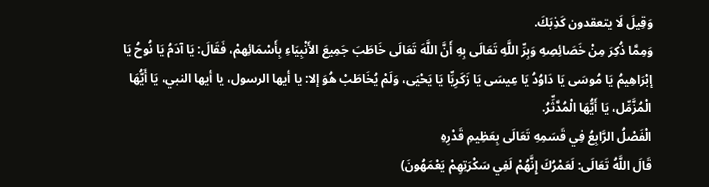وَقِيلَ لَا يتعقدون كَذِبَكَ.
وَمِمَّا ذُكِرَ مِنْ خَصَائِصِهِ وَبِرِّ اللَّهِ تَعَالَى بِهِ أَنَّ اللَّهَ تَعَالَى خَاطَبَ جَمِيعَ الأَنْبِيَاءِ بِأَسْمَائِهمْ، فَقَالَ: يَا آدَمُ يَا نُوحُ يَا إبْرَاهِيمُ يَا مُوسَى يَا دَاوُدُ يَا عِيسَى يَا زَكَرِيِّا يَا يَحْيَى، وَلَمْ يُخَاطَبْ هُوَ إلا: يا أيها الرسول، يا أيها النبي، يَا أَيُّهَا الْمُزَّمِّل، يَا أَيُّهَا الْمُدَّثِّرُ.
الْفَصْلُ الرَّابِعُ فِي قَسَمِهِ تَعَالَى بِعَظِيمِ قَدْرِهِ
قَالَ اللَّهُ تَعَالَى: لَعَمْرُكَ إِنَّهُمْ لَفِي سَكْرَتِهِمْ يَعْمَهُونَ)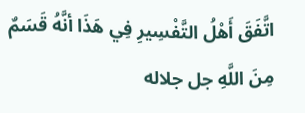اتَّفَقَ أَهْلُ التَّفْسِيرِ فِي هَذَا أنَّهُ قَسَمٌ مِنَ اللَّهِ جل جلاله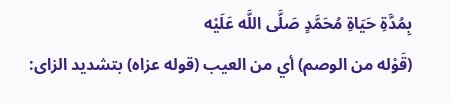بِمُدَّةِ حَيَاةِ مُحَمَّدٍ صَلَّى اللَّه عَلَيْه
(قَوْله من الوصم) أي من العيب (قوله عزاه) بتشديد الزاى: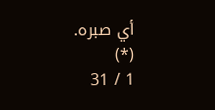أي صبره.
(*)
1 / 31